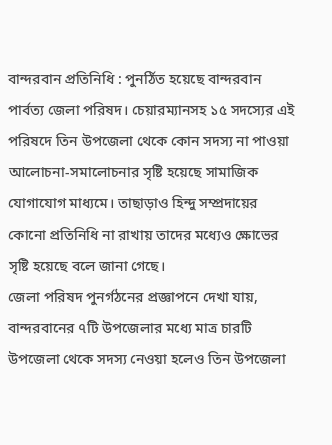বান্দরবান প্রতিনিধি : পুনর্ঠিত হয়েছে বান্দরবান পার্বত্য জেলা পরিষদ। চেয়ারম্যানসহ ১৫ সদস্যের এই পরিষদে তিন উপজেলা থেকে কোন সদস্য না পাওয়া আলোচনা-সমালোচনার সৃষ্টি হয়েছে সামাজিক যোগাযোগ মাধ্যমে। তাছাড়াও হিন্দু সম্প্রদায়ের কোনো প্রতিনিধি না রাখায় তাদের মধ্যেও ক্ষোভের সৃষ্টি হয়েছে বলে জানা গেছে।
জেলা পরিষদ পুনর্গঠনের প্রজ্ঞাপনে দেখা যায়, বান্দরবানের ৭টি উপজেলার মধ্যে মাত্র চারটি উপজেলা থেকে সদস্য নেওয়া হলেও তিন উপজেলা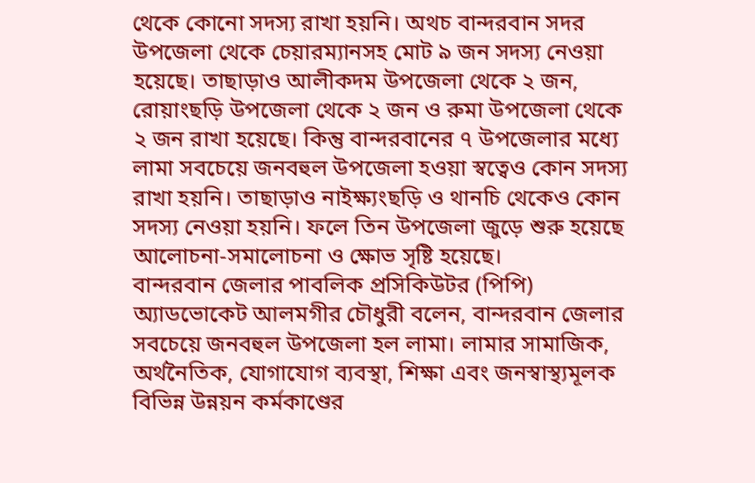থেকে কোনো সদস্য রাখা হয়নি। অথচ বান্দরবান সদর উপজেলা থেকে চেয়ারম্যানসহ মোট ৯ জন সদস্য নেওয়া হয়েছে। তাছাড়াও আলীকদম উপজেলা থেকে ২ জন, রোয়াংছড়ি উপজেলা থেকে ২ জন ও রুমা উপজেলা থেকে ২ জন রাখা হয়েছে। কিন্তু বান্দরবানের ৭ উপজেলার মধ্যে লামা সবচেয়ে জনবহুল উপজেলা হওয়া স্বত্বেও কোন সদস্য রাখা হয়নি। তাছাড়াও নাইক্ষ্যংছড়ি ও থানচি থেকেও কোন সদস্য নেওয়া হয়নি। ফলে তিন উপজেলা জুড়ে শুরু হয়েছে আলোচনা-সমালোচনা ও ক্ষোভ সৃষ্টি হয়েছে।
বান্দরবান জেলার পাবলিক প্রসিকিউটর (পিপি) অ্যাডভোকেট আলমগীর চৌধুরী বলেন, বান্দরবান জেলার সবচেয়ে জনবহুল উপজেলা হল লামা। লামার সামাজিক, অর্থনৈতিক, যোগাযোগ ব্যবস্থা, শিক্ষা এবং জনস্বাস্থ্যমূলক বিভিন্ন উন্নয়ন কর্মকাণ্ডের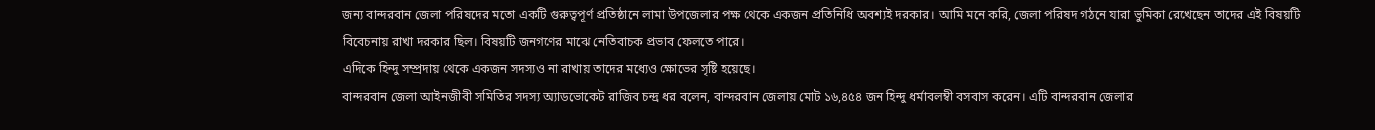জন্য বান্দরবান জেলা পরিষদের মতো একটি গুরুত্বপূর্ণ প্রতিষ্ঠানে লামা উপজেলার পক্ষ থেকে একজন প্রতিনিধি অবশ্যই দরকার। আমি মনে করি, জেলা পরিষদ গঠনে যারা ভুমিকা রেখেছেন তাদের এই বিষয়টি বিবেচনায় রাখা দরকার ছিল। বিষয়টি জনগণের মাঝে নেতিবাচক প্রভাব ফেলতে পারে।
এদিকে হিন্দু সম্প্রদায় থেকে একজন সদস্যও না রাখায় তাদের মধ্যেও ক্ষোভের সৃষ্টি হয়েছে।
বান্দরবান জেলা আইনজীবী সমিতির সদস্য অ্যাডভোকেট রাজিব চন্দ্র ধর বলেন, বান্দরবান জেলায় মোট ১৬,৪৫৪ জন হিন্দু ধর্মাবলম্বী বসবাস করেন। এটি বান্দরবান জেলার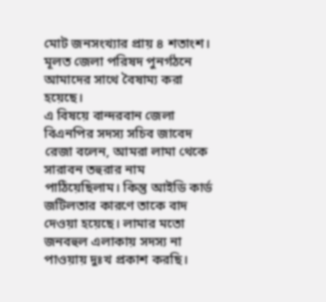মোট জনসংখ্যার প্রায় ৪ শতাংশ। মূলত জেলা পরিষদ পুনর্গঠনে আমাদের সাথে বৈষাম্য করা হয়েছে।
এ বিষয়ে বান্দরবান জেলা বিএনপির সদস্য সচিব জাবেদ রেজা বলেন, আমরা লামা থেকে সারাবন তহুরার নাম পাঠিয়েছিলাম। কিন্তু আইডি কার্ড জটিলতার কারণে তাকে বাদ দেওয়া হয়েছে। লামার মতো জনবহুল এলাকায় সদস্য না পাওয়ায় দুঃখ প্রকাশ করছি।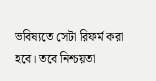ভবিষ্যতে সেটা রিফর্ম করা হবে। তবে নিশ্চয়তা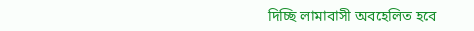দিচ্ছি লামাবাসী অবহেলিত হবে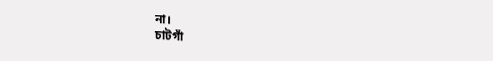না।
চাটগাঁ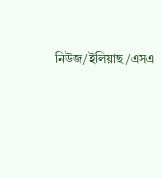নিউজ/ইলিয়াছ/এসএ